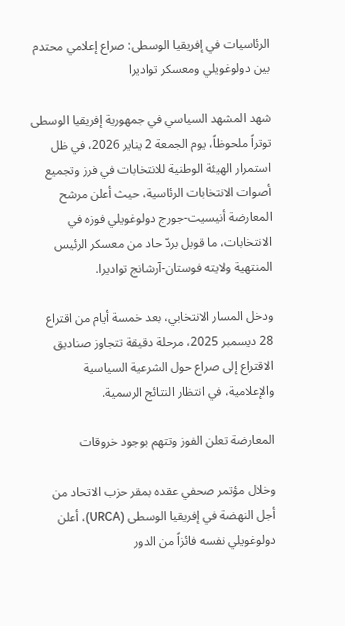الرئاسيات في إفريقيا الوسطى: صراع إعلامي محتدم بين دولوغويلي ومعسكر تواديرا

شهد المشهد السياسي في جمهورية إفريقيا الوسطى توتراً ملحوظاً، يوم الجمعة 2 يناير 2026، في ظل استمرار الهيئة الوطنية للانتخابات في فرز وتجميع أصوات الانتخابات الرئاسية، حيث أعلن مرشح المعارضة أنيسيت-جورج دولوغويلي فوزه في الانتخابات، ما قوبل بردّ حاد من معسكر الرئيس المنتهية ولايته فوستان-آرشانج تواديرا.

ودخل المسار الانتخابي، بعد خمسة أيام من اقتراع 28 ديسمبر 2025، مرحلة دقيقة تتجاوز صناديق الاقتراع إلى صراع حول الشرعية السياسية والإعلامية، في انتظار النتائج الرسمية.

المعارضة تعلن الفوز وتتهم بوجود خروقات

وخلال مؤتمر صحفي عقده بمقر حزب الاتحاد من أجل النهضة في إفريقيا الوسطى (URCA)، أعلن دولوغويلي نفسه فائزاً من الدور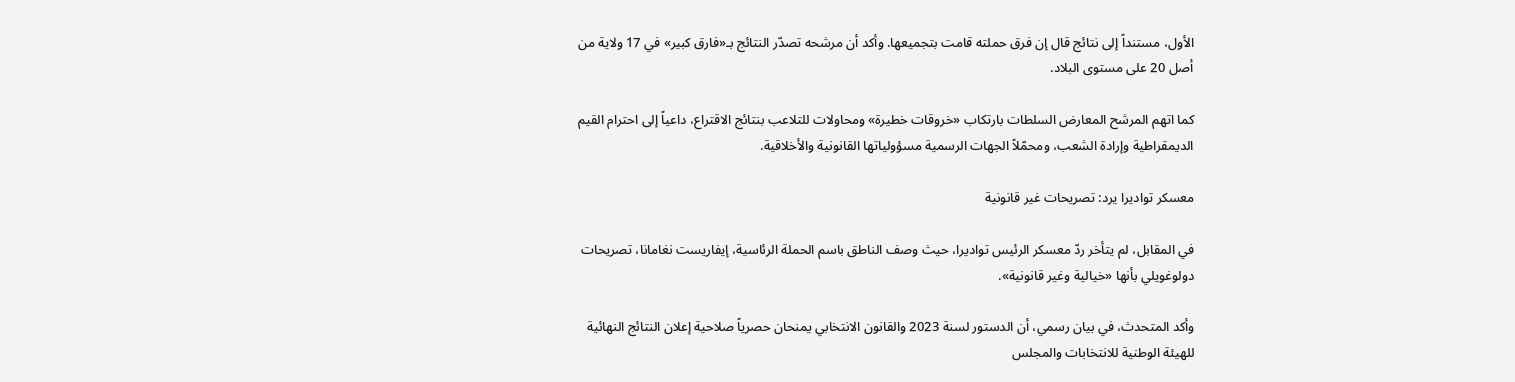الأول، مستنداً إلى نتائج قال إن فرق حملته قامت بتجميعها. وأكد أن مرشحه تصدّر النتائج بـ«فارق كبير» في 17 ولاية من أصل 20 على مستوى البلاد.

كما اتهم المرشح المعارض السلطات بارتكاب «خروقات خطيرة» ومحاولات للتلاعب بنتائج الاقتراع، داعياً إلى احترام القيم الديمقراطية وإرادة الشعب، ومحمّلاً الجهات الرسمية مسؤولياتها القانونية والأخلاقية.

معسكر تواديرا يرد: تصريحات غير قانونية

في المقابل، لم يتأخر ردّ معسكر الرئيس تواديرا، حيث وصف الناطق باسم الحملة الرئاسية، إيفاريست نغامانا، تصريحات دولوغويلي بأنها «خيالية وغير قانونية».

وأكد المتحدث، في بيان رسمي، أن الدستور لسنة 2023 والقانون الانتخابي يمنحان حصرياً صلاحية إعلان النتائج النهائية للهيئة الوطنية للانتخابات والمجلس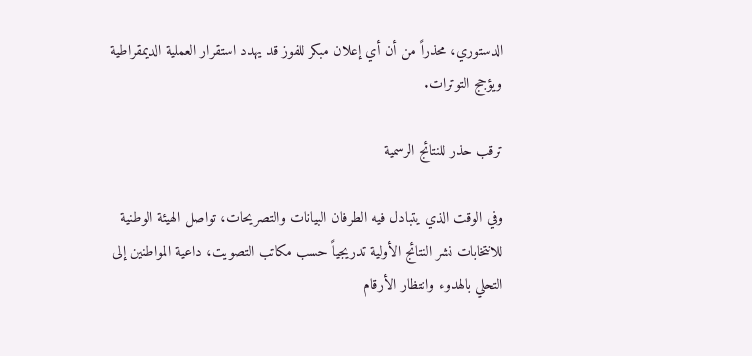الدستوري، محذراً من أن أي إعلان مبكر للفوز قد يهدد استقرار العملية الديمقراطية ويؤجج التوترات.

ترقب حذر للنتائج الرسمية

وفي الوقت الذي يتبادل فيه الطرفان البيانات والتصريحات، تواصل الهيئة الوطنية للانتخابات نشر النتائج الأولية تدريجياً حسب مكاتب التصويت، داعية المواطنين إلى التحلي بالهدوء وانتظار الأرقام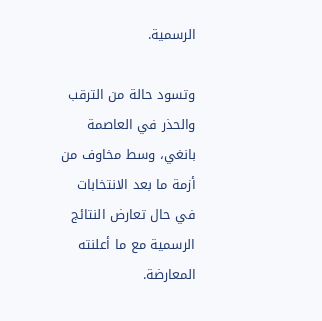الرسمية.

وتسود حالة من الترقب والحذر في العاصمة بانغي، وسط مخاوف من أزمة ما بعد الانتخابات في حال تعارض النتائج الرسمية مع ما أعلنته المعارضة.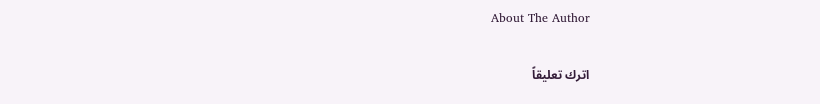About The Author

اترك تعليقاً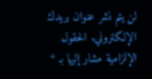لن يتم نشر عنوان بريدك الإلكتروني. الحقول الإلزامية مشار إليها بـ *